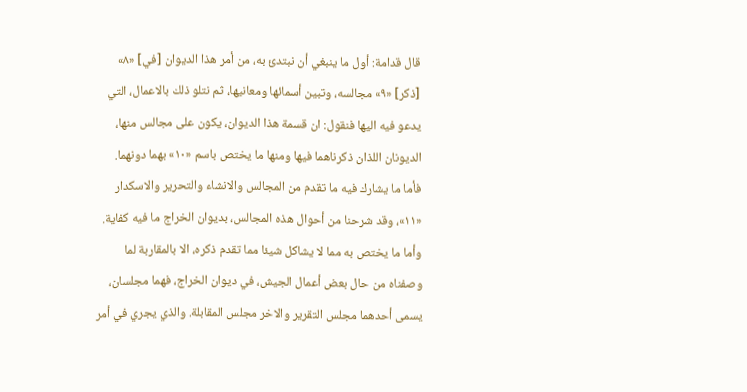قال قدامة: أول ما ينبغي أن نبتدئ به، من أمر هذا الديوان [في] «٨» [ذكر] «٩» مجالسه، وتبين أسمائها ومعانيها، ثم نتلو ذلك بالاعمال، التي يدعو فيه اليها فنقول: ان قسمة هذا الديوان، يكون على مجالس منها، الديونان اللذان ذكرناهما فيها ومنها ما يختص باسم «١٠» بهما دونهما.
فأما ما يشارك فيه ما تقدم من المجالس والانشاء والتحرير والاسكدار «١١»، وقد شرحنا من أحوال هذه المجالس، بديوان الخراج ما فيه كفاية.
وأما ما يختص به مما لا يشاكل شيئا مما تقدم ذكره، الا بالمقاربة لما وصفناه من حال بعض أعمال الجيش، في ديوان الخراج، فهما مجلسان، يسمى أحدهما مجلس التقرير والاخر مجلس المقابلة. والذي يجري في أمر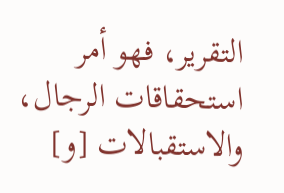التقرير، فهو أمر استحقاقات الرجال، والاستقبالات [و]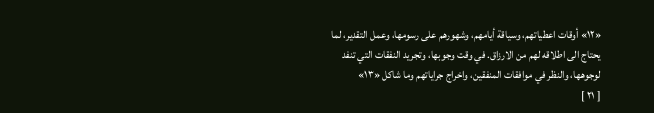«١٢» أوقات اعطياتهم، وسياقة أيامهم، وشهورهم على رسومها، وعمل التقدير، لما يحتاج الى اطلاقه لهم من الارزاق. في وقت وجوبها، وتجريد النفقات التي تنفد لوجوهها، والنظر في موافقات المنفقين، واخراج جراياتهم وما شاكل «١٣»
[ ٢١ ]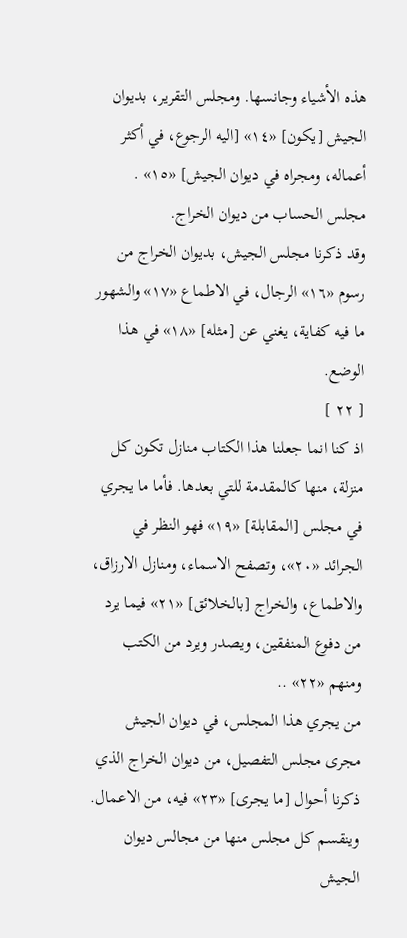هذه الأشياء وجانسها. ومجلس التقرير، بديوان الجيش [يكون] «١٤» [اليه الرجوع، في أكثر أعماله، ومجراه في ديوان الجيش] «١٥» . مجلس الحساب من ديوان الخراج.
وقد ذكرنا مجلس الجيش، بديوان الخراج من رسوم «١٦» الرجال، في الاطماع «١٧» والشهور ما فيه كفاية، يغني عن [مثله] «١٨» في هذا الوضع.
[ ٢٢ ]
اذ كنا انما جعلنا هذا الكتاب منازل تكون كل منزلة، منها كالمقدمة للتي بعدها. فأما ما يجري في مجلس [المقابلة] «١٩» فهو النظر في الجرائد «٢٠»، وتصفح الاسماء، ومنازل الارزاق، والاطماع، والخراج [بالخلائق] «٢١» فيما يرد من دفوع المنفقين، ويصدر ويرد من الكتب ومنهم «٢٢» ..
من يجري هذا المجلس، في ديوان الجيش مجرى مجلس التفصيل، من ديوان الخراج الذي ذكرنا أحوال [ما يجرى] «٢٣» فيه، من الاعمال.
وينقسم كل مجلس منها من مجالس ديوان الجيش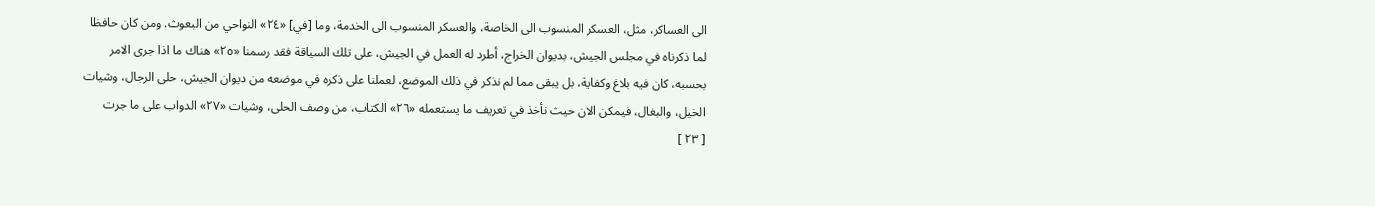الى العساكر، مثل، العسكر المنسوب الى الخاصة، والعسكر المنسوب الى الخدمة، وما [في] «٢٤» النواحي من البعوث. ومن كان حافظا لما ذكرناه في مجلس الجيش، بديوان الخراج، أطرد له العمل في الجيش، على تلك السياقة فقد رسمنا «٢٥» هناك ما اذا جرى الامر بحسبه، كان فيه بلاغ وكفاية، بل يبقى مما لم نذكر في ذلك الموضع، لعملنا على ذكره في موضعه من ديوان الجيش، حلى الرجال، وشيات الخيل، والبغال، فيمكن الان حيث نأخذ في تعريف ما يستعمله «٢٦» الكتاب، من وصف الحلى، وشيات «٢٧» الدواب على ما جرت
[ ٢٣ ]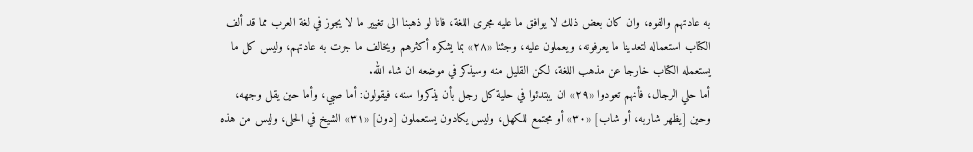به عادتهم والفوه، وان كان بعض ذلك لا يوافق ما عليه مجرى اللغة، فانا لو ذهبنا الى تغيير ما لا يجوز في لغة العرب مما قد ألف الكتاب استعماله لتعدينا ما يعرفونه، ويعملون عليه، وجئنا «٢٨» بما يشكره أكثرهم ويخالف ما جرت به عادتهم، وليس كل ما يستعمله الكتاب خارجا عن مذهب اللغة، لكن القليل منه وسيذكر في موضعه ان شاء الله.
أما حلي الرجال، فأنهم تعودوا «٢٩» ان يبتدئوا في حلية كل رجل بأن يذكروا سنه، فيقولون: أما صبي، وأما حين يقل وجهه، وحين [يظهر شاربه، أو شاب] «٣٠» أو مجتمع للكهل، وليس يكادون يستعملون [دون] «٣١» الشيخ في الحلى، وليس من هذه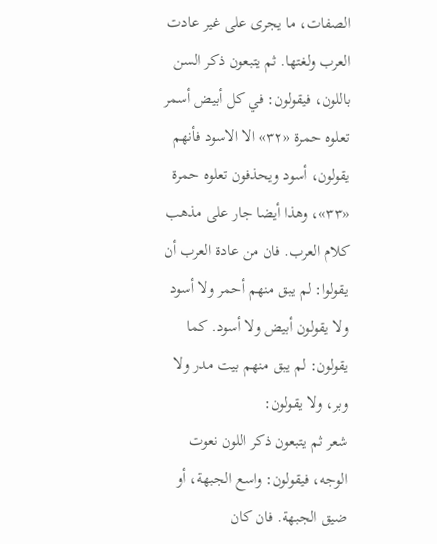الصفات، ما يجرى على غير عادت العرب ولغتها. ثم يتبعون ذكر السن باللون، فيقولون: في كل أبيض أسمر تعلوه حمرة «٣٢» الا الاسود فأنهم يقولون، أسود ويحذفون تعلوه حمرة «٣٣»، وهذا أيضا جار على مذهب كلام العرب. فان من عادة العرب أن يقولوا: لم يبق منهم أحمر ولا أسود ولا يقولون أبيض ولا أسود. كما يقولون: لم يبق منهم بيت مدر ولا وبر، ولا يقولون:
شعر ثم يتبعون ذكر اللون نعوت الوجه، فيقولون: واسع الجبهة، أو ضيق الجبهة. فان كان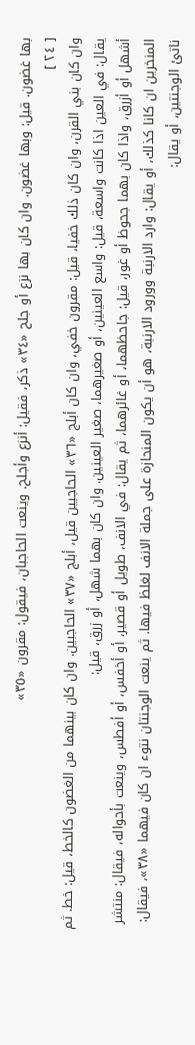بها غضون. قيل: وبها غضون. وان كان بها نزع أو جلح «٣٤» ذكر، فقيل: أنزع وأجلح. وينعت الحاجبان، فيقول: مقرون «٣٥»
[ ٢٤ ]
وان كان بني القرن، وان كان ذلك خفيا، قيل: مقرون خفي، وان كان أبلج «٣٦» الحاجبين قيل، أبلج «٣٧» الحاجبين. وان كان بينهما من الغضون كالخط، قيل: خط. ثم يقال: في العين اذا كانت واسعة، قيل: واسع العينين، أو صغيرهما، صغير العينين. وان كان بهما شهل، أو زرق، قيل:
أشهل أو أزرق، واذا كان بهما جحوظ أو غور، قيل: جاحظهما، أو غائرهما، ثم يقال: في الانف، طويل أو قصير، أو أخفس، أو أفطس، وينعت بأحواله، فيقال: منتشر المنخرين ان كانا كذلك، أو يقال: وارد الارنبة وورود الارنبة، هو أن يكون المنحازة على جملة الانف لغلظ فيها. ثم ينعت الوجنتان نتوء ان كان فيهما «٣٨»، فيقال: ناتئ الوجنتين، أو يقال: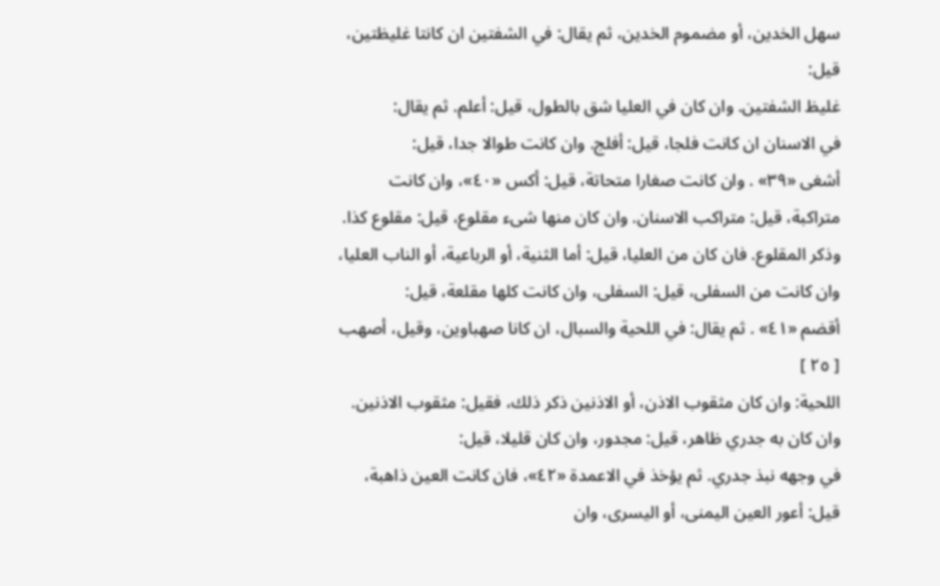سهل الخدين، أو مضموم الخدين، ثم يقال: في الشفتين ان كانتا غليظتين، قيل:
غليظ الشفتين. وان كان في العليا شق بالطول، قيل: أعلم. ثم يقال:
في الاسنان ان كانت فلجا، قيل: أفلج. وان كانت طوالا جدا، قيل:
أشغى «٣٩» . وان كانت صغارا متحاتة، قيل: أكس «٤٠»، وان كانت متراكبة، قيل: متراكب الاسنان. وان كان منها شىء مقلوع، قيل: مقلوع كذا.
وذكر المقلوع. فان كان من العليا، قيل: أما الثنية، أو الرباعية، أو الناب العليا، وان كانت من السفلى، قيل: السفلى، وان كانت كلها مقلعة، قيل:
أقضم «٤١» . ثم يقال: في اللحية والسبال، ان كانا صهباوين، وقيل، أصهب
[ ٢٥ ]
اللحية: وان كان مثقوب الاذن، أو الاذنين ذكر ذلك، فقيل: مثقوب الاذنين. وان كان به جدري ظاهر، قيل: مجدور، وان كان قليلا، قيل:
في وجهه نبذ جدري. ثم يؤخذ في الاعمدة «٤٢»، فان كانت العين ذاهبة، قيل: أعور العين اليمنى، أو اليسرى، وان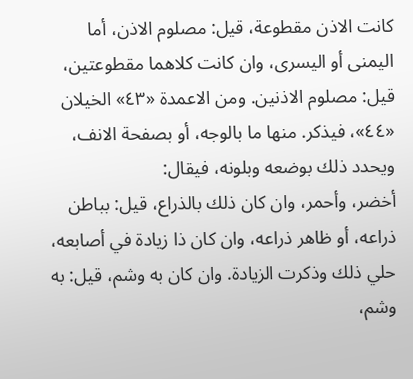كانت الاذن مقطوعة، قيل: مصلوم الاذن، أما اليمنى أو اليسرى، وان كانت كلاهما مقطوعتين، قيل: مصلوم الاذنين. ومن الاعمدة «٤٣» الخيلان «٤٤»، فيذكر. منها ما بالوجه، أو بصفحة الانف، ويحدد ذلك بوضعه وبلونه، فيقال:
أخضر، وأحمر، وان كان ذلك بالذراع، قيل: بباطن ذراعه، أو ظاهر ذراعه، وان كان ذا زيادة في أصابعه، حلي ذلك وذكرت الزيادة. وان كان به وشم، قيل: به وشم،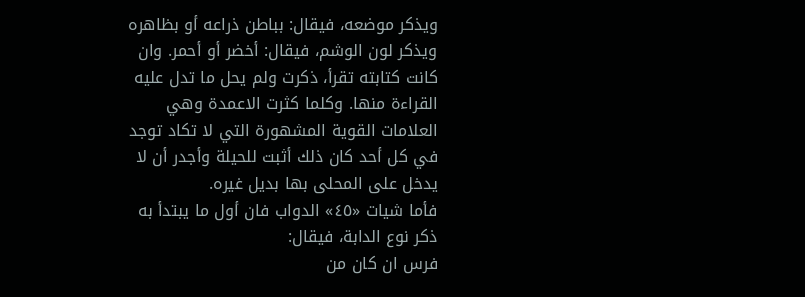ويذكر موضعه، فيقال: بباطن ذراعه أو بظاهره ويذكر لون الوشم، فيقال: أخضر أو أحمر. وان كانت كتابته تقرأ، ذكرت ولم يحل ما تدل عليه القراءة منها. وكلما كثرت الاعمدة وهي العلامات القوية المشهورة التي لا تكاد توجد في كل أحد كان ذلك أثبت للحيلة وأجدر أن لا يدخل على المحلى بها بديل غيره.
فأما شيات «٤٥» الدواب فان أول ما يبتدأ به ذكر نوع الدابة، فيقال:
فرس ان كان من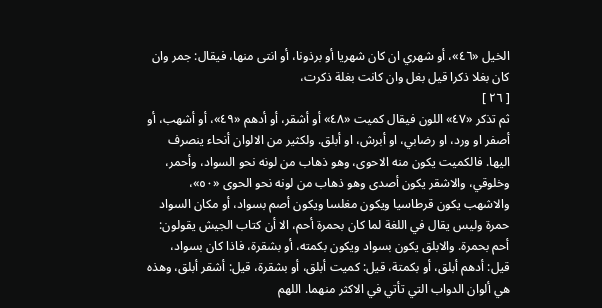الخيل «٤٦»، أو شهري ان كان شهريا أو برذونا، أو انتى منها، فيقال: جمر وان كان بغلا ذكرا قيل بغل وان كانت بغلة ذكرت،
[ ٢٦ ]
ثم تذكر «٤٧» اللون فيقال كميت «٤٨» أو أشقر، أو أدهم «٤٩»، أو أشهب، أو أصفر او ورد، او رضابي، او أبرش، او أبلق. ولكثير من الالوان أنحاء ينصرف اليها. فالكميت يكون منه الاحوى، وهو ذهاب من لونه نحو السواد، وأحمر، وخلوقي، والاشقر يكون أصدى وهو ذهاب من لونه نحو الحوى «٥٠»، والاشهب يكون قرطاسيا ويكون مغلسا ويكون أصم بسواد، أو مكان السواد حمرة وليس يقال في اللغة لما كان بحمرة أحم، الا أن كتاب الجيش يقولون: أحم بحمرة. والابلق يكون بسواد ويكون بكمته، أو بشقرة، فاذا كان بسواد، قيل: أدهم أبلق، أو بكمتة، قيل: كميت أبلق، أو بشقرة، قيل: أشقر أبلق، وهذه هي ألوان الدواب التي تأتي في الاكثر منهما. اللهم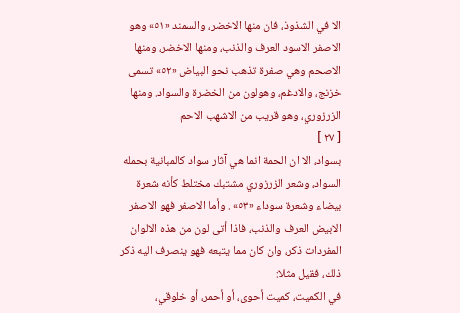الا في الشذوذ، فان منها الاخضر، والسمند «٥١» وهو الاصفر الاسود العرف والذنب، ومنها الاخضر، ومنها الاصحم وهي صفرة تذهب نحو البياض «٥٢» تسمى خزنج، والادغم، وهولون من الخضرة والسواد. ومنها الزرزوري، وهو قريب من الاشهب الاحم
[ ٢٧ ]
بسواد، الا ان الحمة انما هي آثار سواد كالمبانية بحمله السواد، وشعر الزرزوري مشتبك مختلط كأنه شعرة بيضاء وشعرة سوداء «٥٣» . وأما الاصفر فهو الاصفر الابيض العرف والذنب، فاذا أتى لون من هذه الالوان المفردات ذكر، وان كان مما يتبعه فهو ينصرف اليه ذكر ذلك، فقيل مثلا:
في الكميت، كميت أحوى، أو أحمر، أو خلوقي،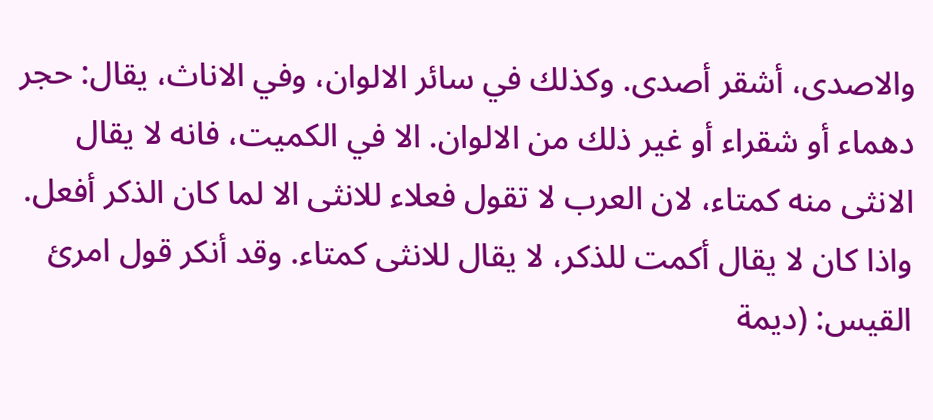والاصدى، أشقر أصدى. وكذلك في سائر الالوان، وفي الاناث، يقال: حجر دهماء أو شقراء أو غير ذلك من الالوان. الا في الكميت، فانه لا يقال الانثى منه كمتاء، لان العرب لا تقول فعلاء للانثى الا لما كان الذكر أفعل. واذا كان لا يقال أكمت للذكر، لا يقال للانثى كمتاء. وقد أنكر قول امرئ القيس: (ديمة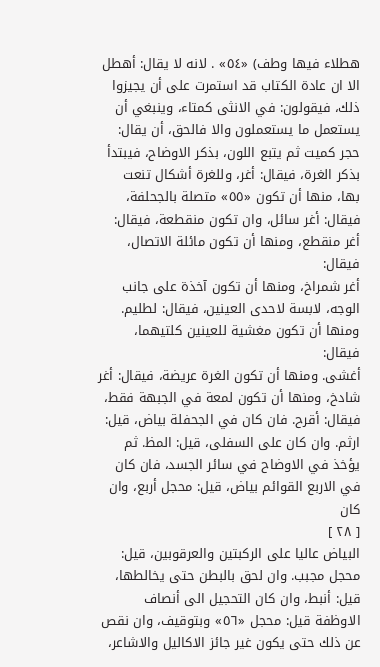هطلاء فيها وطف) «٥٤» . لانه لا يقال: أهطل الا ان عادة الكتاب قد استمرت على أن يجيزوا ذلك، فيقولون: في الانثى كمتاء، وينبغي أن يستعمل ما يستعملون والا فالحق، أن يقال: حجر كميت ثم يتبع اللون، بذكر الاوضاح، فيبتدأ بذكر الغرة، فيقال: أغر، وللغرة أشكال تنعت بها، منها أن تكون «٥٥» متصلة بالجحلفة، فيقال: أغر سائل، وان تكون منقطعة، فيقال: أغر منقطع، ومنها أن تكون مائلة الاتصال، فيقال:
أغر شمراخ، ومنها أن تكون آخذة على جانب الوجه، لابسة لاحدى العينين، فيقال: لطليم. ومنها أن تكون مغشية للعينين كلتيهما، فيقال:
أغشى. ومنها أن تكون الغرة عريضة، فيقال: أغر شادخ، ومنها أن تكون لمعة في الجبهة فقط، فيقال: أقرح. فان كان في الجحفلة بياض، قيل:
ارثم. وان كان على السفلى، قيل: المظ. ثم يؤخذ في الاوضاح في سائر الجسد، فان كان في الاربع القوائم بياض، قيل: محجل أربع، وان كان
[ ٢٨ ]
البياض عاليا على الركبتين والعرقوبين، قيل: محجل مجبب. وان لحق بالبطن حتى يخالطها، قيل: أنبط، وان كان التحجيل الى أنصاف الاوظفة قيل: محجل «٥٦» وبتوقيف، وان نقص عن ذلك حتى يكون غير جائز الاكاليل والاشاعر،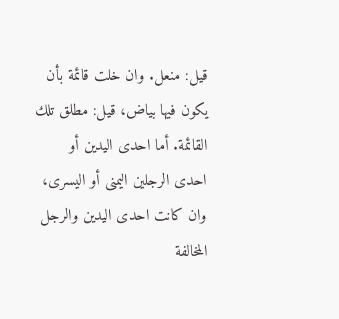قيل: منعل. وان خلت قائمة بأن يكون فيها بياض، قيل: مطلق تلك القائمة. أما احدى اليدين أو احدى الرجلين اليمنى أو اليسرى، وان كانت احدى اليدين والرجل المخالفة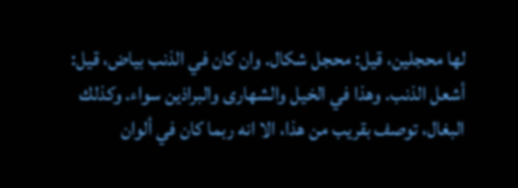لها محجلين، قيل: محجل شكال. وان كان في الذنب بياض، قيل: أشعل الذنب. وهذا في الخيل والشهارى والبراذين سواء. وكذلك البغال، توصف بقريب من هذا، الا انه ربما كان في ألوان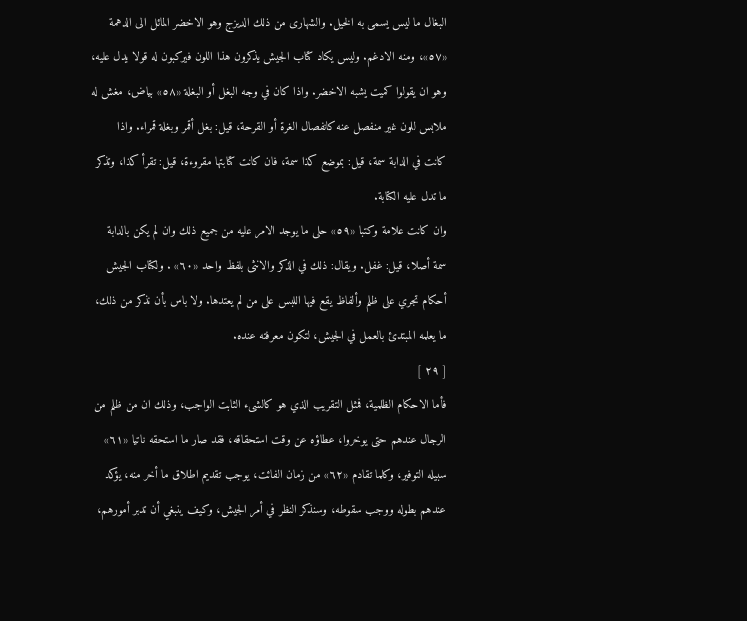البغال ما ليس يسمى به الخيل. والشهارى من ذلك الديزج وهو الاخضر المائل الى الدهمة «٥٧»، ومنه الادغم. وليس يكاد كتاب الجيش يذكرون هذا اللون فيركبون له قولا يدل عليه، وهو ان يقولوا كميت يشبه الاخضر. واذا كان في وجه البغل أو البغلة «٥٨» بياض، مغش له ملابس للون غير منفصل عنه كانفصال الغرة أو القرحة، قيل: بغل أقمر وبغلة قمراء. واذا كانت في الدابة سمة، قيل: بموضع كذا سمة، فان كانت كتابتها مقروءة، قيل: تقرأ كذا، وتذكر ما تدل عليه الكتابة.
وان كانت علامة وكتبا «٥٩» حلى ما يوجد الامر عليه من جميع ذلك وان لم يكن بالدابة سمة أصلا، قيل: غفل. ويقال: ذلك في الذكر والانثى بلفظ واحد «٦٠» . ولكتاب الجيش أحكام تجري على ظلم وألفاظ يقع فيها اللبس على من لم يعتدها. ولا باس بأن نذكر من ذلك، ما يعلمه المبتدئ بالعمل في الجيش، لتكون معرفته عنده.
[ ٢٩ ]
فأما الاحكام الظلمية، فمثل التقريب الذي هو كالشىء الثابت الواجب، وذلك ان من ظلم من الرجال عندهم حتى يوخروا، عطاؤه عن وقت استحقاقه، فقد صار ما استحقه ناتيا «٦١» سبيله التوفير، وكلما تقادم «٦٢» من زمان الفائت، يوجب تقديم اطلاق ما أخر منه، يؤكد عندهم بطوله ووجب سقوطه، وسنذكر النظر في أمر الجيش، وكيف ينبغي أن تدبر أمورهم،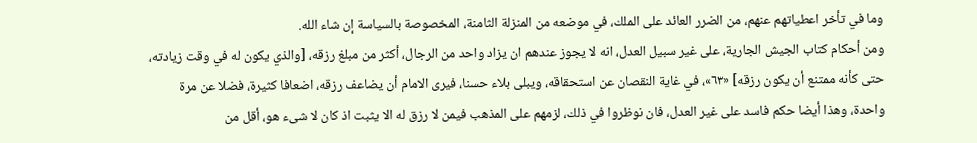وما في تأخر اعطياتهم عنهم، من الضرر العائد على الملك، في موضعه من المنزلة الثامنة، المخصوصة بالسياسة إن شاء الله.
ومن أحكام كتاب الجيش الجارية، على غير سبيل العدل، انه لا يجوز عندهم ان يزاد واحد من الرجال، أكثر من مبلغ رزقه، [والذي يكون له في وقت زيادته، حتى كأنه ممتنع أن يكون رزقه] «٦٣»، في غاية النقصان عن استحقاقه، ويبلى بلاء حسنا، فيرى الامام أن يضاعف رزقه، اضعافا كثيرة، فضلا عن مرة واحدة، وهذا أيضا حكم فاسد على غير العدل، فان نوظروا في ذلك، لزمهم على المذهب فيمن لا رزق له الا يثبت اذ كان لا شىء هو، أقل من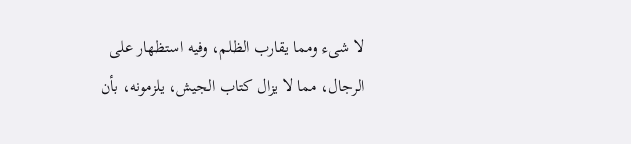لا شىء ومما يقارب الظلم، وفيه استظهار على الرجال، مما لا يزال كتاب الجيش، يلزمونه، بأن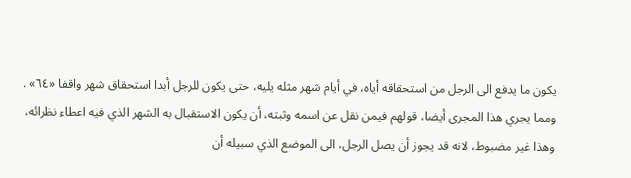يكون ما يدفع الى الرجل من استحقاقه أياه، في أيام شهر مثله يليه، حتى يكون للرجل أبدا استحقاق شهر واقفا «٦٤» .
ومما يجري هذا المجرى أيضا، قولهم فيمن نقل عن اسمه وثبته، أن يكون الاستقبال به الشهر الذي فيه اعطاء نظرائه، وهذا غير مضبوط، لانه قد يجوز أن يصل الرجل، الى الموضع الذي سبيله أن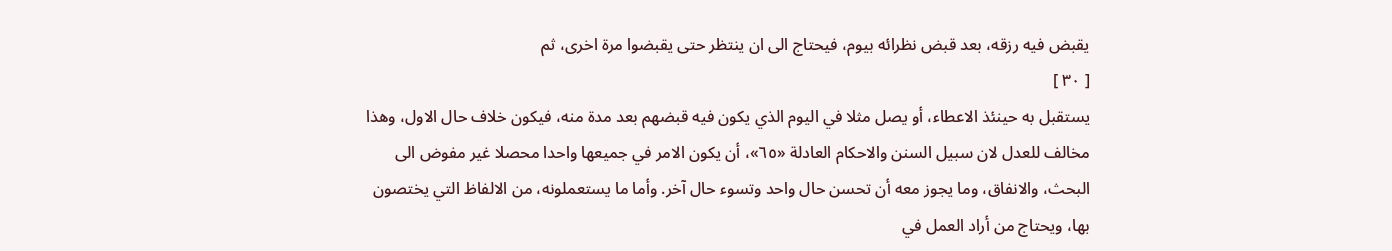يقبض فيه رزقه، بعد قبض نظرائه بيوم، فيحتاج الى ان ينتظر حتى يقبضوا مرة اخرى، ثم
[ ٣٠ ]
يستقبل به حينئذ الاعطاء، أو يصل مثلا في اليوم الذي يكون فيه قبضهم بعد مدة منه، فيكون خلاف حال الاول، وهذا مخالف للعدل لان سبيل السنن والاحكام العادلة «٦٥»، أن يكون الامر في جميعها واحدا محصلا غير مفوض الى البحث، والانفاق، وما يجوز معه أن تحسن حال واحد وتسوء حال آخر. وأما ما يستعملونه، من الالفاظ التي يختصون بها، ويحتاج من أراد العمل في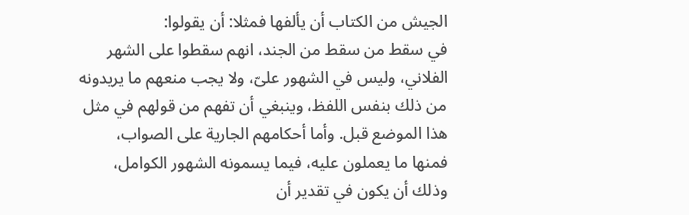الجيش من الكتاب أن يألفها فمثلا: أن يقولوا:
في سقط من سقط من الجند، انهم سقطوا على الشهر الفلاني، وليس في الشهور علىّ، ولا يجب منعهم ما يريدونه من ذلك بنفس اللفظ، وينبغي أن تفهم من قولهم في مثل هذا الموضع قبل. وأما أحكامهم الجارية على الصواب، فمنها ما يعملون عليه، فيما يسمونه الشهور الكوامل، وذلك أن يكون في تقدير أن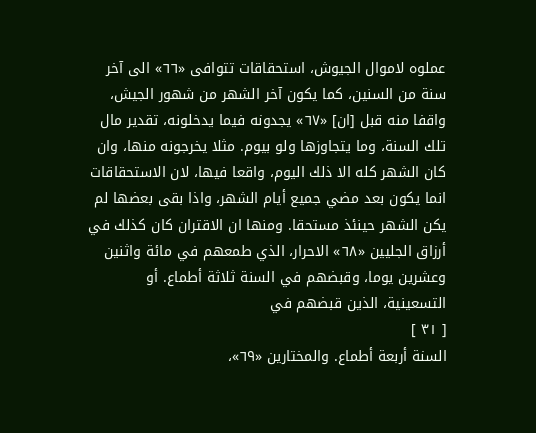عملوه لاموال الجيوش، استحقاقات تتوافى «٦٦» الى آخر سنة من السنين، كما يكون آخر الشهر من شهور الجيش، واقفا منه قبل [ان] «٦٧» يجدونه فيما يدخلونه، تقدير مال تلك السنة، وما يتجاوزها ولو بيوم. مثلا يخرجونه منها، وان كان الشهر كله الا ذلك اليوم، واقعا فيها، لان الاستحقاقات انما يكون بعد مضي جميع أيام الشهر، واذا بقى بعضها لم يكن الشهر حينئذ مستحقا. ومنها ان الاقتران كان كذلك في أرزاق الجليين «٦٨» الاحرار، الذي طمعهم في مائة واثنين وعشرين يوما، وقبضهم في السنة ثلاثة أطماع. أو التسعينية، الذين قبضهم في
[ ٣١ ]
السنة أربعة أطماع. والمختارين «٦٩»،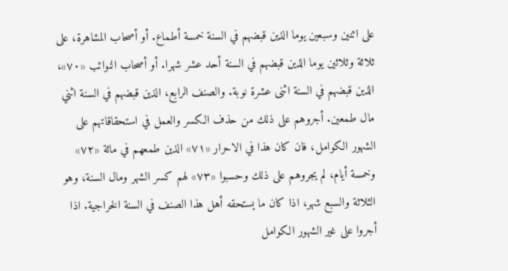على اثنين وسبعين يوما الذين قبضهم في السنة خمسة أطماع. أو أصحاب المشاهرة، على ثلاثة وثلاثين يوما الذين قبضهم في السنة أحد عشر شهرا. أو أصحاب النوائب «٧٠»، الذين قبضهم في السنة اثنى عشرة نوبة. والصنف الرابع، الذين قبضهم في السنة اثني مال طمعين. أجروهم على ذلك من حذف الكسر والعمل في استحقاقاتهم على الشهور الكوامل، فان كان هذا في الاحرار «٧١» الذين طمعهم في مائة «٧٢» وخمسة أيام، لم يجروهم على ذلك وحسبوا «٧٣» لهم كسر الشهر ومال السنة، وهو الثلاثة والسبع شهر، اذا كان ما يستحقه أهل هذا الصنف في السنة الخراجية. اذا أجروا على غير الشهور الكوامل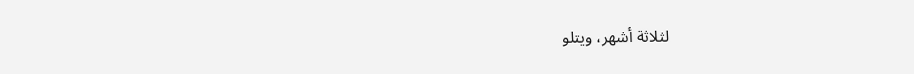لثلاثة أشهر، ويتلو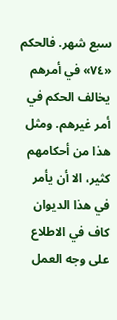سبع شهر. فالحكم «٧٤» في أمرهم يخالف الحكم في أمر غيرهم. ومثل هذا من أحكامهم كثير، الا أن يأمر في هذا الديوان كاف في الاطلاع على وجه العمل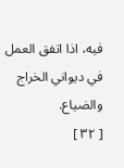فيه، اذا اتفق العمل في ديواني الخراج والضياع.
[ ٣٢ ]